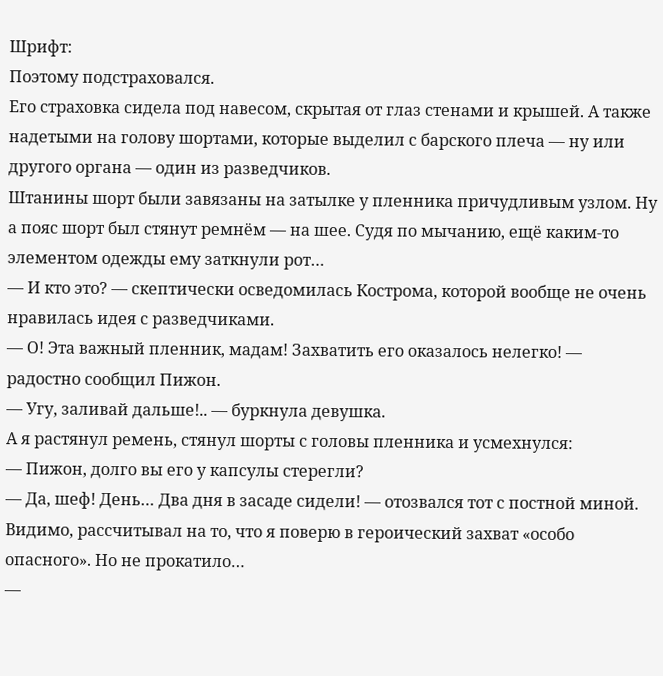Шрифт:
Поэтому подстраховался.
Его страховка сидела под навесом, скрытая от глаз стенами и крышей. А также надетыми на голову шортами, которые выделил с барского плеча — ну или другого органа — один из разведчиков.
Штанины шорт были завязаны на затылке у пленника причудливым узлом. Ну а пояс шорт был стянут ремнём — на шее. Судя по мычанию, ещё каким-то элементом одежды ему заткнули рот…
— И кто это? — скептически осведомилась Кострома, которой вообще не очень нравилась идея с разведчиками.
— О! Эта важный пленник, мадам! Захватить его оказалось нелегко! — радостно сообщил Пижон.
— Угу, заливай дальше!.. — буркнула девушка.
А я растянул ремень, стянул шорты с головы пленника и усмехнулся:
— Пижон, долго вы его у капсулы стерегли?
— Да, шеф! День… Два дня в засаде сидели! — отозвался тот с постной миной.
Видимо, рассчитывал на то, что я поверю в героический захват «особо опасного». Но не прокатило…
—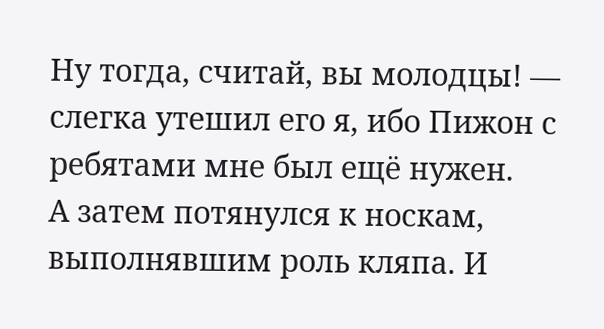Ну тогда, считай, вы молодцы! — слегка утешил его я, ибо Пижон с ребятами мне был ещё нужен.
А затем потянулся к носкам, выполнявшим роль кляпа. И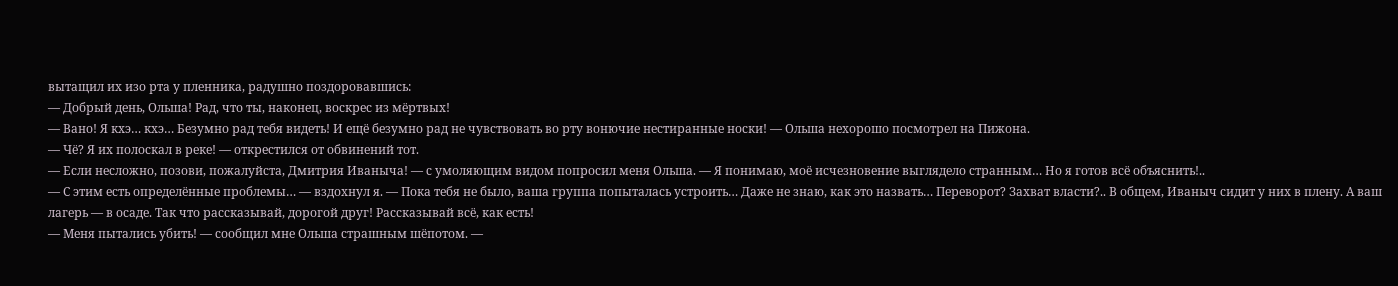вытащил их изо рта у пленника, радушно поздоровавшись:
— Добрый день, Ольша! Рад, что ты, наконец, воскрес из мёртвых!
— Вано! Я кхэ… кхэ… Безумно рад тебя видеть! И ещё безумно рад не чувствовать во рту вонючие нестиранные носки! — Ольша нехорошо посмотрел на Пижона.
— Чё? Я их полоскал в реке! — открестился от обвинений тот.
— Если несложно, позови, пожалуйста, Дмитрия Иваныча! — с умоляющим видом попросил меня Ольша. — Я понимаю, моё исчезновение выглядело странным… Но я готов всё объяснить!..
— С этим есть определённые проблемы… — вздохнул я. — Пока тебя не было, ваша группа попыталась устроить… Даже не знаю, как это назвать… Переворот? Захват власти?.. В общем, Иваныч сидит у них в плену. А ваш лагерь — в осаде. Так что рассказывай, дорогой друг! Рассказывай всё, как есть!
— Меня пытались убить! — сообщил мне Ольша страшным шёпотом. —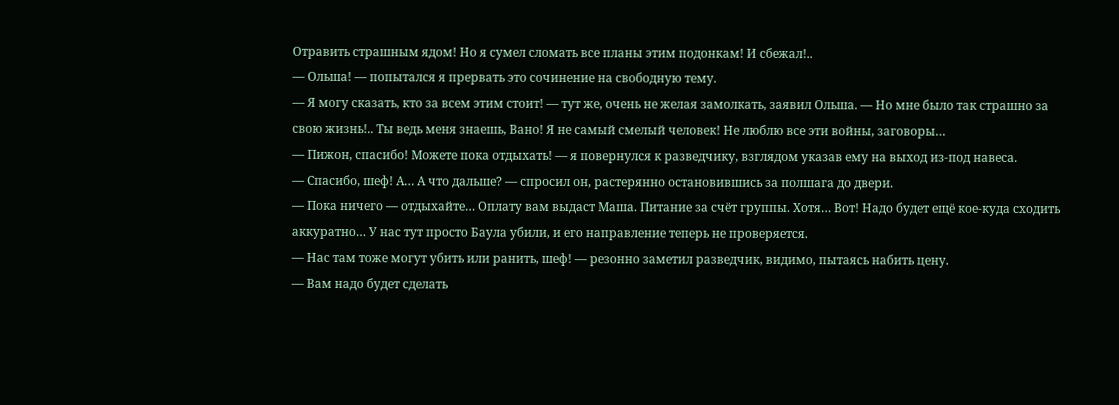Отравить страшным ядом! Но я сумел сломать все планы этим подонкам! И сбежал!..
— Ольша! — попытался я прервать это сочинение на свободную тему.
— Я могу сказать, кто за всем этим стоит! — тут же, очень не желая замолкать, заявил Ольша. — Но мне было так страшно за свою жизнь!.. Ты ведь меня знаешь, Вано! Я не самый смелый человек! Не люблю все эти войны, заговоры…
— Пижон, спасибо! Можете пока отдыхать! — я повернулся к разведчику, взглядом указав ему на выход из-под навеса.
— Спасибо, шеф! А… А что дальше? — спросил он, растерянно остановившись за полшага до двери.
— Пока ничего — отдыхайте… Оплату вам выдаст Маша. Питание за счёт группы. Хотя… Вот! Надо будет ещё кое-куда сходить аккуратно… У нас тут просто Баула убили, и его направление теперь не проверяется.
— Нас там тоже могут убить или ранить, шеф! — резонно заметил разведчик, видимо, пытаясь набить цену.
— Вам надо будет сделать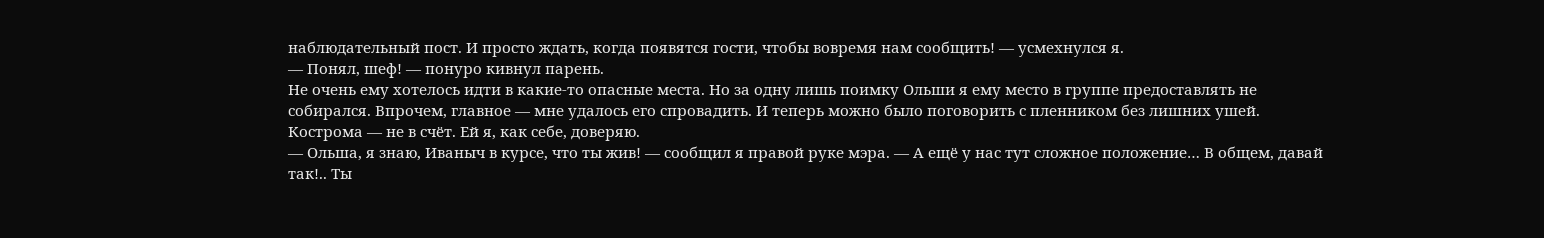наблюдательный пост. И просто ждать, когда появятся гости, чтобы вовремя нам сообщить! — усмехнулся я.
— Понял, шеф! — понуро кивнул парень.
Не очень ему хотелось идти в какие-то опасные места. Но за одну лишь поимку Ольши я ему место в группе предоставлять не собирался. Впрочем, главное — мне удалось его спровадить. И теперь можно было поговорить с пленником без лишних ушей. Кострома — не в счёт. Ей я, как себе, доверяю.
— Ольша, я знаю, Иваныч в курсе, что ты жив! — сообщил я правой руке мэра. — А ещё у нас тут сложное положение… В общем, давай так!.. Ты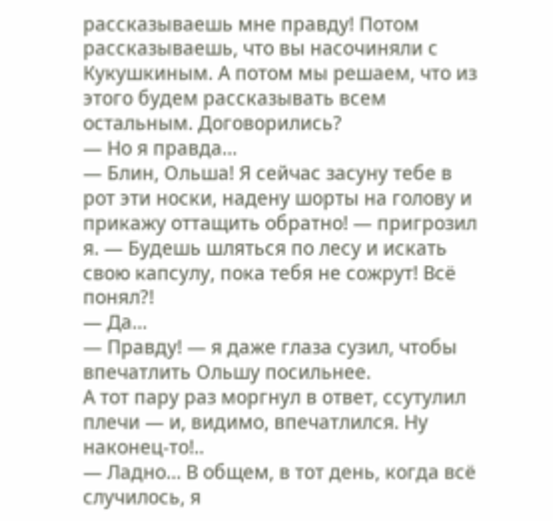рассказываешь мне правду! Потом рассказываешь, что вы насочиняли с Кукушкиным. А потом мы решаем, что из этого будем рассказывать всем остальным. Договорились?
— Но я правда…
— Блин, Ольша! Я сейчас засуну тебе в рот эти носки, надену шорты на голову и прикажу оттащить обратно! — пригрозил я. — Будешь шляться по лесу и искать свою капсулу, пока тебя не сожрут! Всё понял?!
— Да…
— Правду! — я даже глаза сузил, чтобы впечатлить Ольшу посильнее.
А тот пару раз моргнул в ответ, ссутулил плечи — и, видимо, впечатлился. Ну наконец-то!..
— Ладно… В общем, в тот день, когда всё случилось, я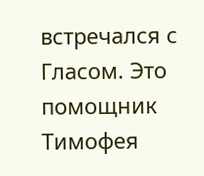встречался с Гласом. Это помощник Тимофея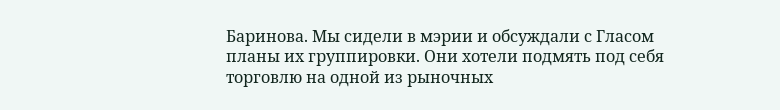Баринова. Мы сидели в мэрии и обсуждали с Гласом планы их группировки. Они хотели подмять под себя торговлю на одной из рыночных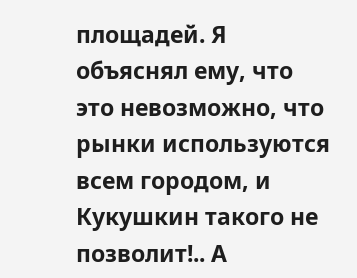площадей. Я объяснял ему, что это невозможно, что рынки используются всем городом, и Кукушкин такого не позволит!.. А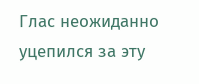Глас неожиданно уцепился за эту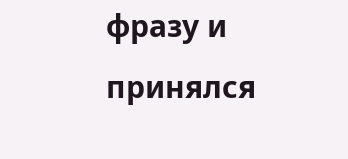фразу и принялся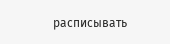расписывать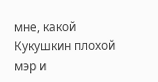мне, какой Кукушкин плохой мэр и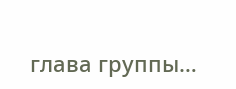глава группы…